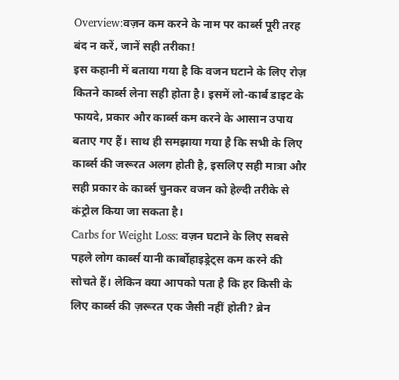Overview:वज़न कम करने के नाम पर कार्ब्स पूरी तरह बंद न करें, जानें सही तरीका!
इस कहानी में बताया गया है कि वजन घटाने के लिए रोज़ कितने कार्ब्स लेना सही होता है। इसमें लो-कार्ब डाइट के फायदे, प्रकार और कार्ब्स कम करने के आसान उपाय बताए गए हैं। साथ ही समझाया गया है कि सभी के लिए कार्ब्स की जरूरत अलग होती है, इसलिए सही मात्रा और सही प्रकार के कार्ब्स चुनकर वजन को हेल्दी तरीके से कंट्रोल किया जा सकता है।
Carbs for Weight Loss: वज़न घटाने के लिए सबसे पहले लोग कार्ब्स यानी कार्बोहाइड्रेट्स कम करने की सोचते हैं। लेकिन क्या आपको पता है कि हर किसी के लिए कार्ब्स की ज़रूरत एक जैसी नहीं होती? ब्रेन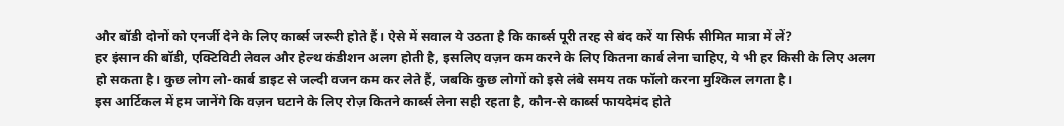और बॉडी दोनों को एनर्जी देने के लिए कार्ब्स जरूरी होते हैं। ऐसे में सवाल ये उठता है कि कार्ब्स पूरी तरह से बंद करें या सिर्फ सीमित मात्रा में लें?
हर इंसान की बॉडी, एक्टिविटी लेवल और हेल्थ कंडीशन अलग होती है, इसलिए वज़न कम करने के लिए कितना कार्ब लेना चाहिए, ये भी हर किसी के लिए अलग हो सकता है। कुछ लोग लो-कार्ब डाइट से जल्दी वजन कम कर लेते हैं, जबकि कुछ लोगों को इसे लंबे समय तक फॉलो करना मुश्किल लगता है।
इस आर्टिकल में हम जानेंगे कि वज़न घटाने के लिए रोज़ कितने कार्ब्स लेना सही रहता है, कौन-से कार्ब्स फायदेमंद होते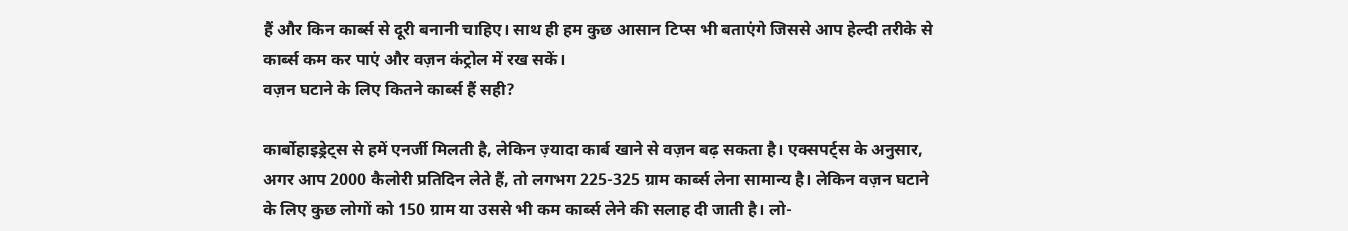हैं और किन कार्ब्स से दूरी बनानी चाहिए। साथ ही हम कुछ आसान टिप्स भी बताएंगे जिससे आप हेल्दी तरीके से कार्ब्स कम कर पाएं और वज़न कंट्रोल में रख सकें।
वज़न घटाने के लिए कितने कार्ब्स हैं सही?

कार्बोहाइड्रेट्स से हमें एनर्जी मिलती है, लेकिन ज़्यादा कार्ब खाने से वज़न बढ़ सकता है। एक्सपर्ट्स के अनुसार, अगर आप 2000 कैलोरी प्रतिदिन लेते हैं, तो लगभग 225-325 ग्राम कार्ब्स लेना सामान्य है। लेकिन वज़न घटाने के लिए कुछ लोगों को 150 ग्राम या उससे भी कम कार्ब्स लेने की सलाह दी जाती है। लो-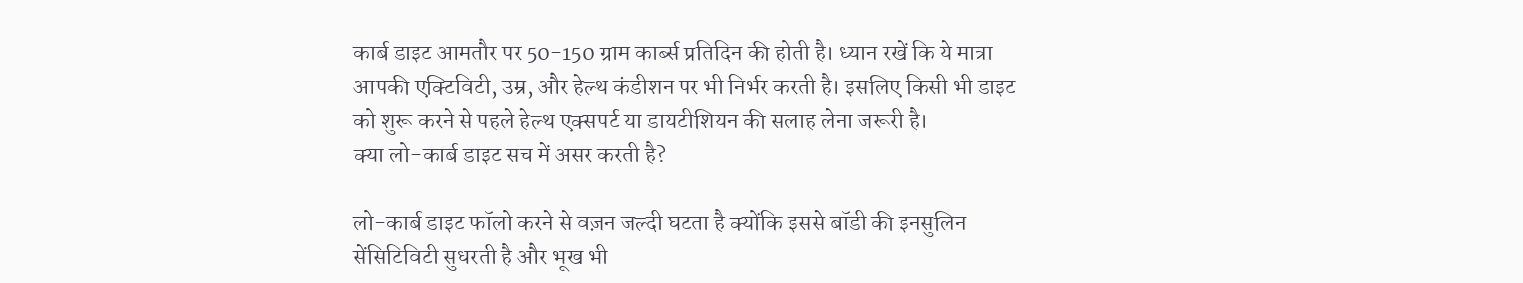कार्ब डाइट आमतौर पर 50-150 ग्राम कार्ब्स प्रतिदिन की होती है। ध्यान रखें कि ये मात्रा आपकी एक्टिविटी, उम्र, और हेल्थ कंडीशन पर भी निर्भर करती है। इसलिए किसी भी डाइट को शुरू करने से पहले हेल्थ एक्सपर्ट या डायटीशियन की सलाह लेना जरूरी है।
क्या लो-कार्ब डाइट सच में असर करती है?

लो-कार्ब डाइट फॉलो करने से वज़न जल्दी घटता है क्योंकि इससे बॉडी की इनसुलिन सेंसिटिविटी सुधरती है और भूख भी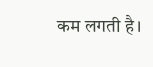कम लगती है।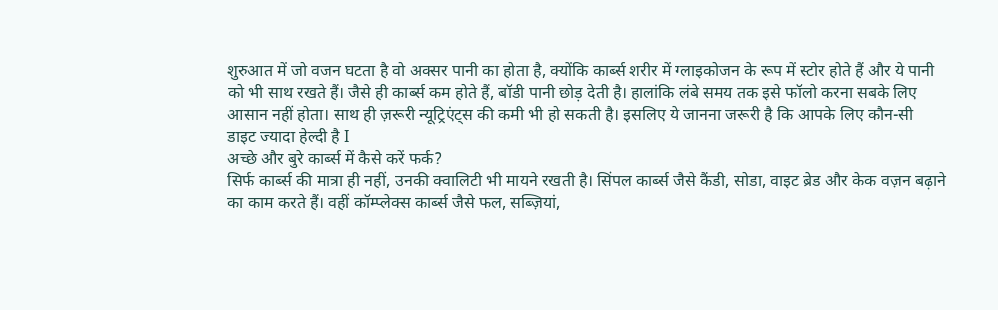शुरुआत में जो वजन घटता है वो अक्सर पानी का होता है, क्योंकि कार्ब्स शरीर में ग्लाइकोजन के रूप में स्टोर होते हैं और ये पानी को भी साथ रखते हैं। जैसे ही कार्ब्स कम होते हैं, बॉडी पानी छोड़ देती है। हालांकि लंबे समय तक इसे फॉलो करना सबके लिए आसान नहीं होता। साथ ही ज़रूरी न्यूट्रिएंट्स की कमी भी हो सकती है। इसलिए ये जानना जरूरी है कि आपके लिए कौन-सी डाइट ज्यादा हेल्दी है I
अच्छे और बुरे कार्ब्स में कैसे करें फर्क?
सिर्फ कार्ब्स की मात्रा ही नहीं, उनकी क्वालिटी भी मायने रखती है। सिंपल कार्ब्स जैसे कैंडी, सोडा, वाइट ब्रेड और केक वज़न बढ़ाने का काम करते हैं। वहीं कॉम्प्लेक्स कार्ब्स जैसे फल, सब्ज़ियां,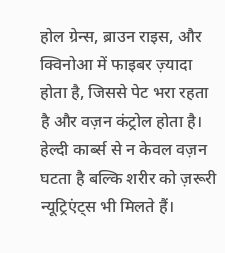होल ग्रेन्स, ब्राउन राइस, और क्विनोआ में फाइबर ज़्यादा होता है, जिससे पेट भरा रहता है और वज़न कंट्रोल होता है। हेल्दी कार्ब्स से न केवल वज़न घटता है बल्कि शरीर को ज़रूरी न्यूट्रिएंट्स भी मिलते हैं।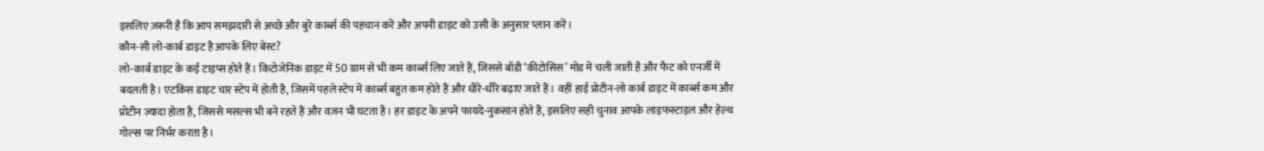इसलिए ज़रूरी है कि आप समझदारी से अच्छे और बुरे कार्ब्स की पहचान करें और अपनी डाइट को उसी के अनुसार प्लान करें।
कौन-सी लो-कार्ब डाइट है आपके लिए बेस्ट?
लो-कार्ब डाइट के कई टाइप्स होते हैं। किटोजेनिक डाइट में 50 ग्राम से भी कम कार्ब्स लिए जाते हैं, जिससे बॉडी ‘कीटोसिस’ मोड में चली जाती है और फैट को एनर्जी में बदलती है। एटकिंस डाइट चार स्टेप में होती है, जिसमें पहले स्टेप में कार्ब्स बहुत कम होते हैं और धीरे-धीरे बढ़ाए जाते हैं। वहीं हाई प्रोटीन-लो कार्ब डाइट में कार्ब्स कम और प्रोटीन ज़्यादा होता है, जिससे मसल्स भी बने रहते हैं और वज़न भी घटता है। हर डाइट के अपने फायदे-नुकसान होते हैं, इसलिए सही चुनाव आपके लाइफस्टाइल और हेल्थ गोल्स पर निर्भर करता है।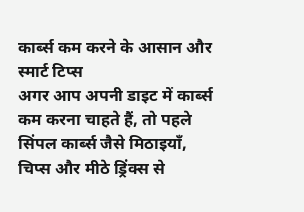कार्ब्स कम करने के आसान और स्मार्ट टिप्स
अगर आप अपनी डाइट में कार्ब्स कम करना चाहते हैं, तो पहले सिंपल कार्ब्स जैसे मिठाइयाँ, चिप्स और मीठे ड्रिंक्स से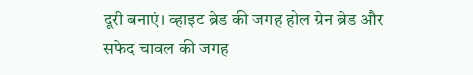दूरी बनाएं। व्हाइट ब्रेड की जगह होल ग्रेन ब्रेड और सफेद चावल की जगह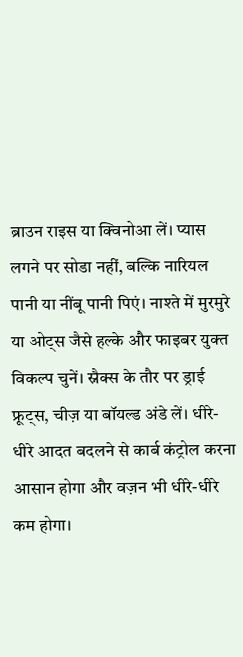ब्राउन राइस या क्विनोआ लें। प्यास लगने पर सोडा नहीं, बल्कि नारियल पानी या नींबू पानी पिएं। नाश्ते में मुरमुरे या ओट्स जैसे हल्के और फाइबर युक्त विकल्प चुनें। स्नैक्स के तौर पर ड्राई फ्रूट्स, चीज़ या बॉयल्ड अंडे लें। धीरे-धीरे आदत बदलने से कार्ब कंट्रोल करना आसान होगा और वज़न भी धीरे-धीरे कम होगा।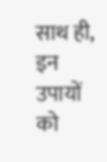साथ ही, इन उपायों को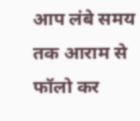आप लंबे समय तक आराम से फॉलो कर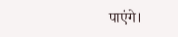पाएंगे।